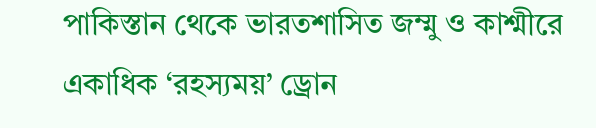পাকিস্তান থেকে ভারতশাসিত জম্মু ও কাশ্মীরে একাধিক ‘রহস্যময়’ ড্রোন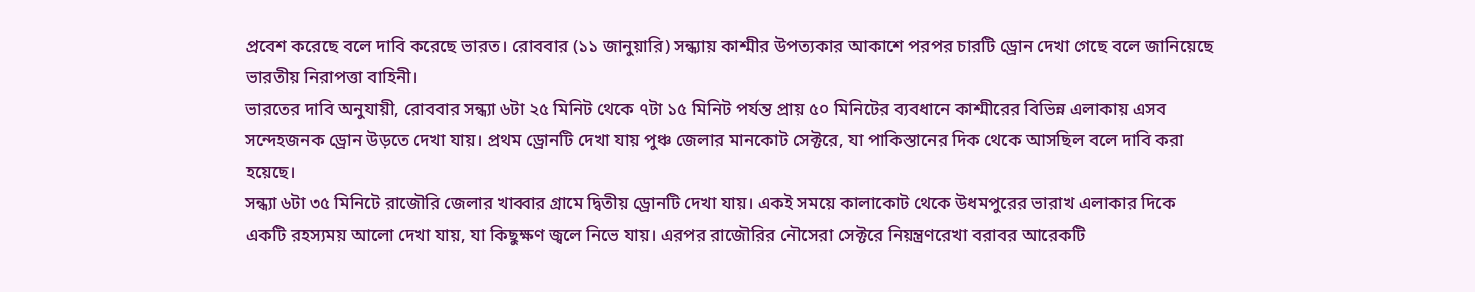প্রবেশ করেছে বলে দাবি করেছে ভারত। রোববার (১১ জানুয়ারি) সন্ধ্যায় কাশ্মীর উপত্যকার আকাশে পরপর চারটি ড্রোন দেখা গেছে বলে জানিয়েছে ভারতীয় নিরাপত্তা বাহিনী।
ভারতের দাবি অনুযায়ী, রোববার সন্ধ্যা ৬টা ২৫ মিনিট থেকে ৭টা ১৫ মিনিট পর্যন্ত প্রায় ৫০ মিনিটের ব্যবধানে কাশ্মীরের বিভিন্ন এলাকায় এসব সন্দেহজনক ড্রোন উড়তে দেখা যায়। প্রথম ড্রোনটি দেখা যায় পুঞ্চ জেলার মানকোট সেক্টরে, যা পাকিস্তানের দিক থেকে আসছিল বলে দাবি করা হয়েছে।
সন্ধ্যা ৬টা ৩৫ মিনিটে রাজৌরি জেলার খাব্বার গ্রামে দ্বিতীয় ড্রোনটি দেখা যায়। একই সময়ে কালাকোট থেকে উধমপুরের ভারাখ এলাকার দিকে একটি রহস্যময় আলো দেখা যায়, যা কিছুক্ষণ জ্বলে নিভে যায়। এরপর রাজৌরির নৌসেরা সেক্টরে নিয়ন্ত্রণরেখা বরাবর আরেকটি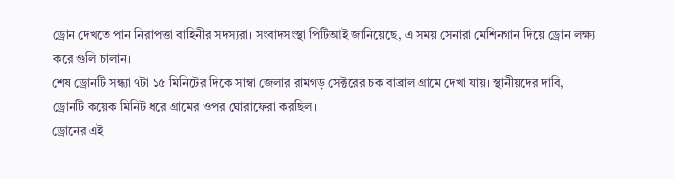ড্রোন দেখতে পান নিরাপত্তা বাহিনীর সদস্যরা। সংবাদসংস্থা পিটিআই জানিয়েছে, এ সময় সেনারা মেশিনগান দিয়ে ড্রোন লক্ষ্য করে গুলি চালান।
শেষ ড্রোনটি সন্ধ্যা ৭টা ১৫ মিনিটের দিকে সাম্বা জেলার রামগড় সেক্টরের চক বাব্রাল গ্রামে দেখা যায়। স্থানীয়দের দাবি, ড্রোনটি কয়েক মিনিট ধরে গ্রামের ওপর ঘোরাফেরা করছিল।
ড্রোনের এই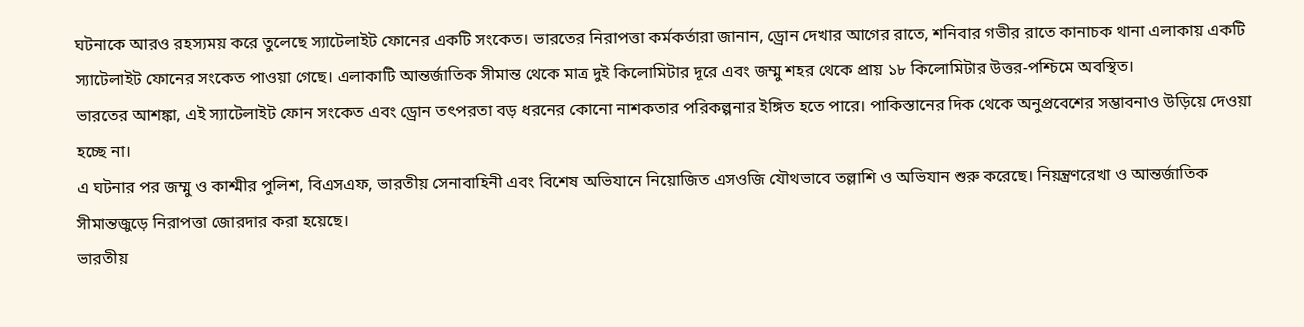ঘটনাকে আরও রহস্যময় করে তুলেছে স্যাটেলাইট ফোনের একটি সংকেত। ভারতের নিরাপত্তা কর্মকর্তারা জানান, ড্রোন দেখার আগের রাতে, শনিবার গভীর রাতে কানাচক থানা এলাকায় একটি স্যাটেলাইট ফোনের সংকেত পাওয়া গেছে। এলাকাটি আন্তর্জাতিক সীমান্ত থেকে মাত্র দুই কিলোমিটার দূরে এবং জম্মু শহর থেকে প্রায় ১৮ কিলোমিটার উত্তর-পশ্চিমে অবস্থিত।
ভারতের আশঙ্কা, এই স্যাটেলাইট ফোন সংকেত এবং ড্রোন তৎপরতা বড় ধরনের কোনো নাশকতার পরিকল্পনার ইঙ্গিত হতে পারে। পাকিস্তানের দিক থেকে অনুপ্রবেশের সম্ভাবনাও উড়িয়ে দেওয়া হচ্ছে না।
এ ঘটনার পর জম্মু ও কাশ্মীর পুলিশ, বিএসএফ, ভারতীয় সেনাবাহিনী এবং বিশেষ অভিযানে নিয়োজিত এসওজি যৌথভাবে তল্লাশি ও অভিযান শুরু করেছে। নিয়ন্ত্রণরেখা ও আন্তর্জাতিক সীমান্তজুড়ে নিরাপত্তা জোরদার করা হয়েছে।
ভারতীয়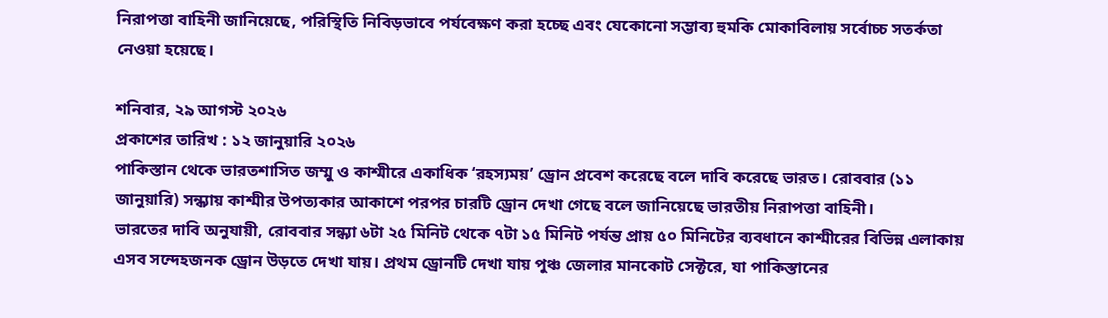নিরাপত্তা বাহিনী জানিয়েছে, পরিস্থিতি নিবিড়ভাবে পর্যবেক্ষণ করা হচ্ছে এবং যেকোনো সম্ভাব্য হুমকি মোকাবিলায় সর্বোচ্চ সতর্কতা নেওয়া হয়েছে।

শনিবার, ২৯ আগস্ট ২০২৬
প্রকাশের তারিখ : ১২ জানুয়ারি ২০২৬
পাকিস্তান থেকে ভারতশাসিত জম্মু ও কাশ্মীরে একাধিক ‘রহস্যময়’ ড্রোন প্রবেশ করেছে বলে দাবি করেছে ভারত। রোববার (১১ জানুয়ারি) সন্ধ্যায় কাশ্মীর উপত্যকার আকাশে পরপর চারটি ড্রোন দেখা গেছে বলে জানিয়েছে ভারতীয় নিরাপত্তা বাহিনী।
ভারতের দাবি অনুযায়ী, রোববার সন্ধ্যা ৬টা ২৫ মিনিট থেকে ৭টা ১৫ মিনিট পর্যন্ত প্রায় ৫০ মিনিটের ব্যবধানে কাশ্মীরের বিভিন্ন এলাকায় এসব সন্দেহজনক ড্রোন উড়তে দেখা যায়। প্রথম ড্রোনটি দেখা যায় পুঞ্চ জেলার মানকোট সেক্টরে, যা পাকিস্তানের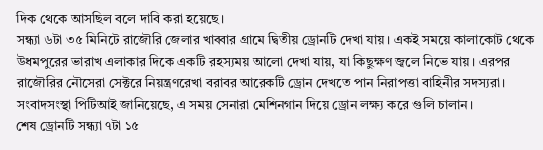দিক থেকে আসছিল বলে দাবি করা হয়েছে।
সন্ধ্যা ৬টা ৩৫ মিনিটে রাজৌরি জেলার খাব্বার গ্রামে দ্বিতীয় ড্রোনটি দেখা যায়। একই সময়ে কালাকোট থেকে উধমপুরের ভারাখ এলাকার দিকে একটি রহস্যময় আলো দেখা যায়, যা কিছুক্ষণ জ্বলে নিভে যায়। এরপর রাজৌরির নৌসেরা সেক্টরে নিয়ন্ত্রণরেখা বরাবর আরেকটি ড্রোন দেখতে পান নিরাপত্তা বাহিনীর সদস্যরা। সংবাদসংস্থা পিটিআই জানিয়েছে, এ সময় সেনারা মেশিনগান দিয়ে ড্রোন লক্ষ্য করে গুলি চালান।
শেষ ড্রোনটি সন্ধ্যা ৭টা ১৫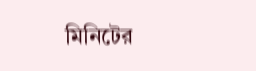মিনিটের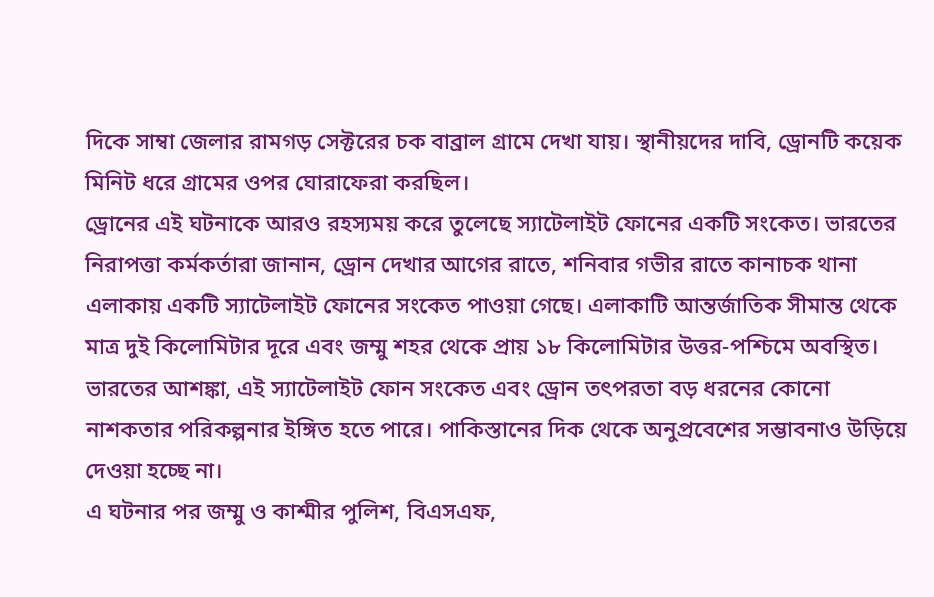দিকে সাম্বা জেলার রামগড় সেক্টরের চক বাব্রাল গ্রামে দেখা যায়। স্থানীয়দের দাবি, ড্রোনটি কয়েক মিনিট ধরে গ্রামের ওপর ঘোরাফেরা করছিল।
ড্রোনের এই ঘটনাকে আরও রহস্যময় করে তুলেছে স্যাটেলাইট ফোনের একটি সংকেত। ভারতের নিরাপত্তা কর্মকর্তারা জানান, ড্রোন দেখার আগের রাতে, শনিবার গভীর রাতে কানাচক থানা এলাকায় একটি স্যাটেলাইট ফোনের সংকেত পাওয়া গেছে। এলাকাটি আন্তর্জাতিক সীমান্ত থেকে মাত্র দুই কিলোমিটার দূরে এবং জম্মু শহর থেকে প্রায় ১৮ কিলোমিটার উত্তর-পশ্চিমে অবস্থিত।
ভারতের আশঙ্কা, এই স্যাটেলাইট ফোন সংকেত এবং ড্রোন তৎপরতা বড় ধরনের কোনো নাশকতার পরিকল্পনার ইঙ্গিত হতে পারে। পাকিস্তানের দিক থেকে অনুপ্রবেশের সম্ভাবনাও উড়িয়ে দেওয়া হচ্ছে না।
এ ঘটনার পর জম্মু ও কাশ্মীর পুলিশ, বিএসএফ,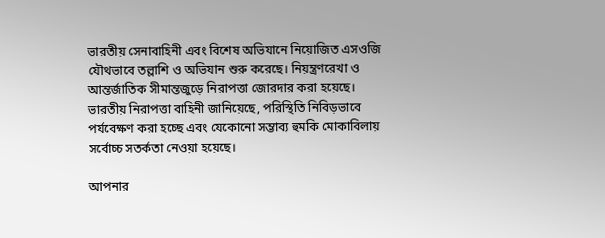ভারতীয় সেনাবাহিনী এবং বিশেষ অভিযানে নিয়োজিত এসওজি যৌথভাবে তল্লাশি ও অভিযান শুরু করেছে। নিয়ন্ত্রণরেখা ও আন্তর্জাতিক সীমান্তজুড়ে নিরাপত্তা জোরদার করা হয়েছে।
ভারতীয় নিরাপত্তা বাহিনী জানিয়েছে, পরিস্থিতি নিবিড়ভাবে পর্যবেক্ষণ করা হচ্ছে এবং যেকোনো সম্ভাব্য হুমকি মোকাবিলায় সর্বোচ্চ সতর্কতা নেওয়া হয়েছে।

আপনার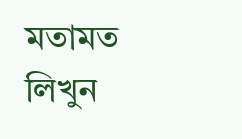মতামত লিখুন